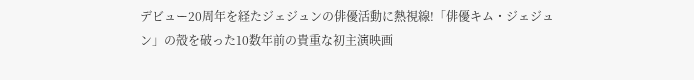デビュー20周年を経たジェジュンの俳優活動に熱視線!「俳優キム・ジェジュン」の殻を破った10数年前の貴重な初主演映画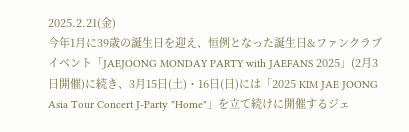2025.2.21(金)
今年1月に39歳の誕生日を迎え、恒例となった誕生日&ファンクラブイベント「JAEJOONG MONDAY PARTY with JAEFANS 2025」(2月3日開催)に続き、3月15日(土)・16日(日)には「2025 KIM JAE JOONG Asia Tour Concert J-Party "Home"」を立て続けに開催するジェ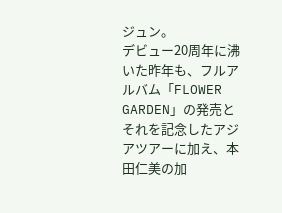ジュン。
デビュー20周年に沸いた昨年も、フルアルバム「FLOWER GARDEN」の発売とそれを記念したアジアツアーに加え、本田仁美の加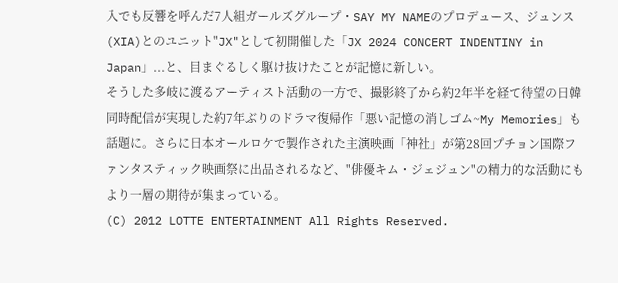入でも反響を呼んだ7人組ガールズグループ・SAY MY NAMEのプロデュース、ジュンス(XIA)とのユニット"JX"として初開催した「JX 2024 CONCERT INDENTINY in Japan」...と、目まぐるしく駆け抜けたことが記憶に新しい。
そうした多岐に渡るアーティスト活動の一方で、撮影終了から約2年半を経て待望の日韓同時配信が実現した約7年ぶりのドラマ復帰作「悪い記憶の消しゴム~My Memories」も話題に。さらに日本オールロケで製作された主演映画「神社」が第28回プチョン国際ファンタスティック映画祭に出品されるなど、"俳優キム・ジェジュン"の精力的な活動にもより一層の期待が集まっている。
(C) 2012 LOTTE ENTERTAINMENT All Rights Reserved.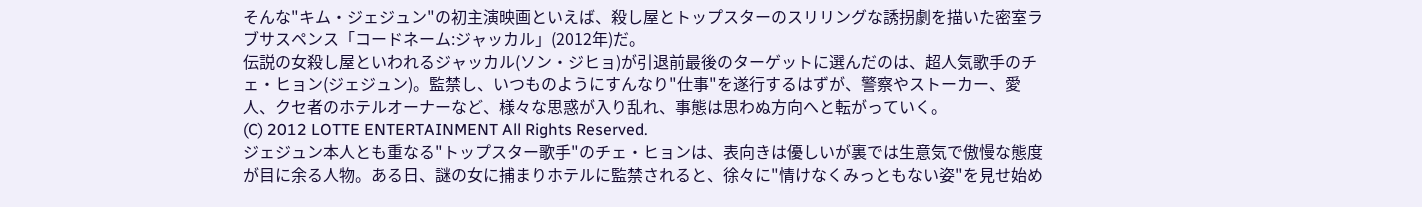そんな"キム・ジェジュン"の初主演映画といえば、殺し屋とトップスターのスリリングな誘拐劇を描いた密室ラブサスペンス「コードネーム:ジャッカル」(2012年)だ。
伝説の女殺し屋といわれるジャッカル(ソン・ジヒョ)が引退前最後のターゲットに選んだのは、超人気歌手のチェ・ヒョン(ジェジュン)。監禁し、いつものようにすんなり"仕事"を遂行するはずが、警察やストーカー、愛人、クセ者のホテルオーナーなど、様々な思惑が入り乱れ、事態は思わぬ方向へと転がっていく。
(C) 2012 LOTTE ENTERTAINMENT All Rights Reserved.
ジェジュン本人とも重なる"トップスター歌手"のチェ・ヒョンは、表向きは優しいが裏では生意気で傲慢な態度が目に余る人物。ある日、謎の女に捕まりホテルに監禁されると、徐々に"情けなくみっともない姿"を見せ始め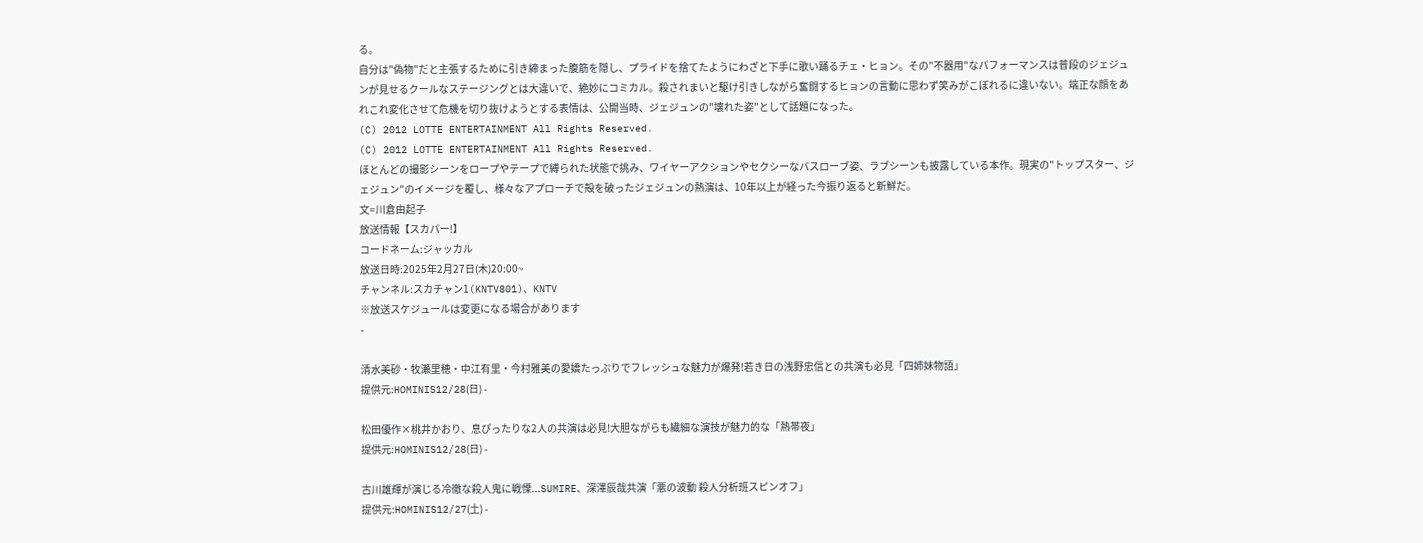る。
自分は"偽物"だと主張するために引き締まった腹筋を隠し、プライドを捨てたようにわざと下手に歌い踊るチェ・ヒョン。その"不器用"なパフォーマンスは普段のジェジュンが見せるクールなステージングとは大違いで、絶妙にコミカル。殺されまいと駆け引きしながら奮闘するヒョンの言動に思わず笑みがこぼれるに違いない。端正な顔をあれこれ変化させて危機を切り抜けようとする表情は、公開当時、ジェジュンの"壊れた姿"として話題になった。
(C) 2012 LOTTE ENTERTAINMENT All Rights Reserved.
(C) 2012 LOTTE ENTERTAINMENT All Rights Reserved.
ほとんどの撮影シーンをロープやテープで縛られた状態で挑み、ワイヤーアクションやセクシーなバスローブ姿、ラブシーンも披露している本作。現実の"トップスター、ジェジュン"のイメージを覆し、様々なアプローチで殻を破ったジェジュンの熱演は、10年以上が経った今振り返ると新鮮だ。
文=川倉由起子
放送情報【スカパー!】
コードネーム:ジャッカル
放送日時:2025年2月27日(木)20:00~
チャンネル:スカチャン1(KNTV801)、KNTV
※放送スケジュールは変更になる場合があります
-

清水美砂・牧瀬里穂・中江有里・今村雅美の愛嬌たっぷりでフレッシュな魅力が爆発!若き日の浅野忠信との共演も必見「四姉妹物語」
提供元:HOMINIS12/28(日) -

松田優作×桃井かおり、息ぴったりな2人の共演は必見!大胆ながらも繊細な演技が魅力的な「熱帯夜」
提供元:HOMINIS12/28(日) -

古川雄輝が演じる冷徹な殺人鬼に戦慄...SUMIRE、深澤辰哉共演「悪の波動 殺人分析班スピンオフ」
提供元:HOMINIS12/27(土) -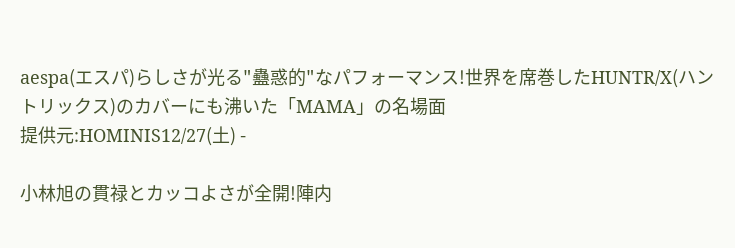aespa(エスパ)らしさが光る"蠱惑的"なパフォーマンス!世界を席巻したHUNTR/X(ハントリックス)のカバーにも沸いた「MAMA」の名場面
提供元:HOMINIS12/27(土) -

小林旭の貫禄とカッコよさが全開!陣内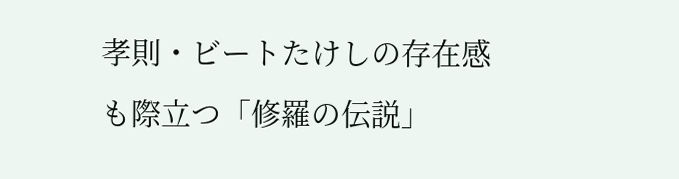孝則・ビートたけしの存在感も際立つ「修羅の伝説」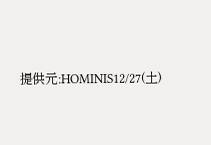提供元:HOMINIS12/27(土)